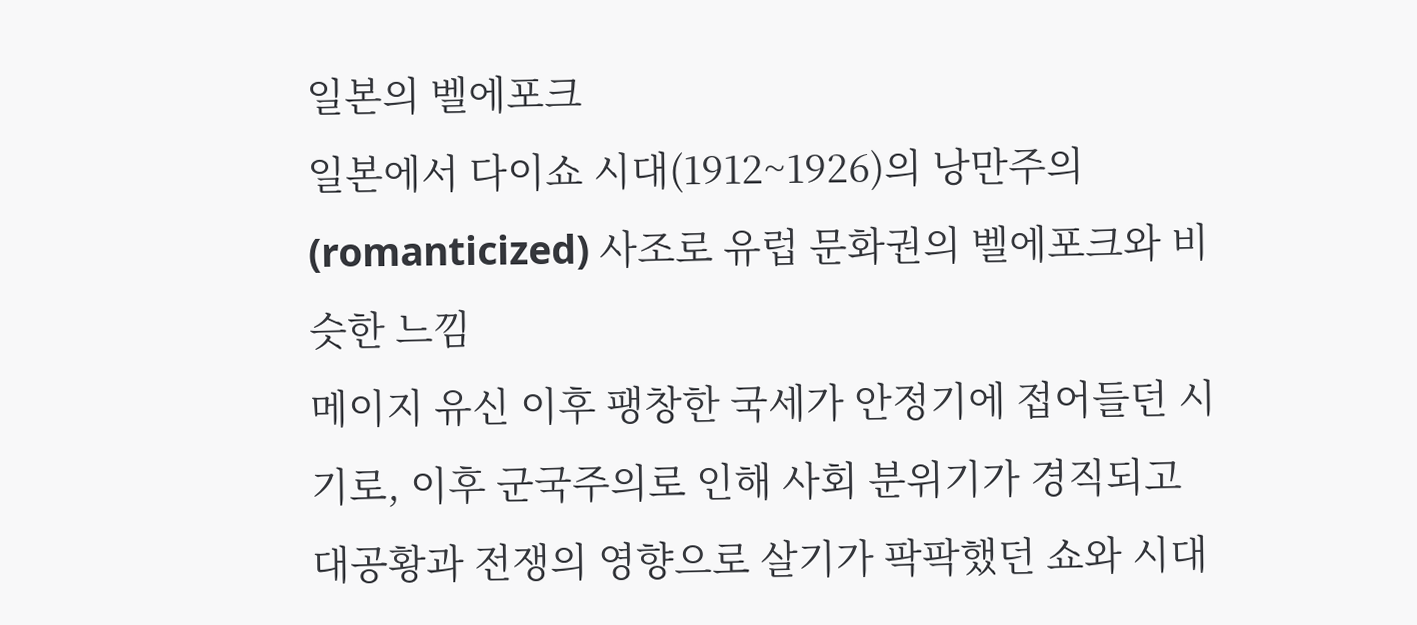일본의 벨에포크
일본에서 다이쇼 시대(1912~1926)의 낭만주의(romanticized) 사조로 유럽 문화권의 벨에포크와 비슷한 느낌
메이지 유신 이후 팽창한 국세가 안정기에 접어들던 시기로, 이후 군국주의로 인해 사회 분위기가 경직되고 대공황과 전쟁의 영향으로 살기가 팍팍했던 쇼와 시대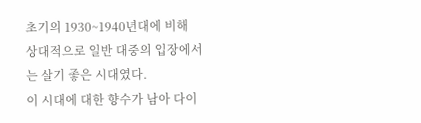초기의 1930~1940년대에 비해 상대적으로 일반 대중의 입장에서는 살기 좋은 시대였다.
이 시대에 대한 향수가 남아 다이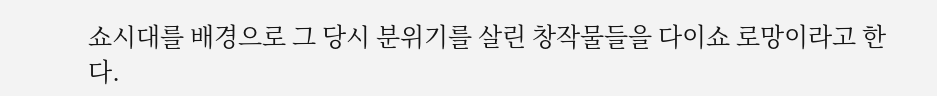쇼시대를 배경으로 그 당시 분위기를 살린 창작물들을 다이쇼 로망이라고 한다.